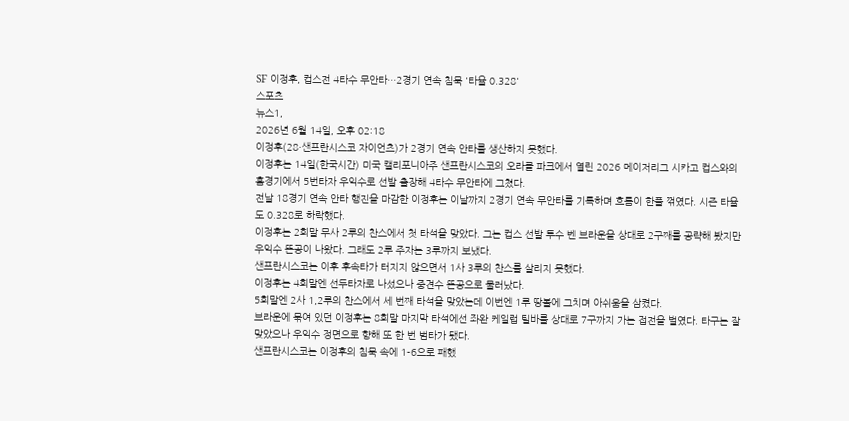SF 이정후, 컵스전 4타수 무안타…2경기 연속 침묵 '타율 0.328'
스포츠
뉴스1,
2026년 6월 14일, 오후 02:18
이정후(28·샌프란시스코 자이언츠)가 2경기 연속 안타를 생산하지 못했다.
이정후는 14일(한국시간) 미국 캘리포니아주 샌프란시스코의 오라클 파크에서 열린 2026 메이저리그 시카고 컵스와의 홈경기에서 5번타자 우익수로 선발 출장해 4타수 무안타에 그쳤다.
전날 18경기 연속 안타 행진을 마감한 이정후는 이날까지 2경기 연속 무안타를 기록하며 흐름이 한풀 꺾였다. 시즌 타율도 0.328로 하락했다.
이정후는 2회말 무사 2루의 찬스에서 첫 타석을 맞았다. 그는 컵스 선발 투수 벤 브라운을 상대로 2구째를 공략해 봤지만 우익수 뜬공이 나왔다. 그래도 2루 주자는 3루까지 보냈다.
샌프란시스코는 이후 후속타가 터지지 않으면서 1사 3루의 찬스를 살리지 못했다.
이정후는 4회말엔 선두타자로 나섰으나 중견수 뜬공으로 물러났다.
5회말엔 2사 1,2루의 찬스에서 세 번째 타석을 맞았는데 이번엔 1루 땅볼에 그치며 아쉬움을 삼켰다.
브라운에 묶여 있던 이정후는 8회말 마지막 타석에선 좌완 케일럽 틸바를 상대로 7구까지 가는 접전을 벌였다. 타구는 잘 맞았으나 우익수 정면으로 향해 또 한 번 범타가 됐다.
샌프란시스코는 이정후의 침묵 속에 1-6으로 패했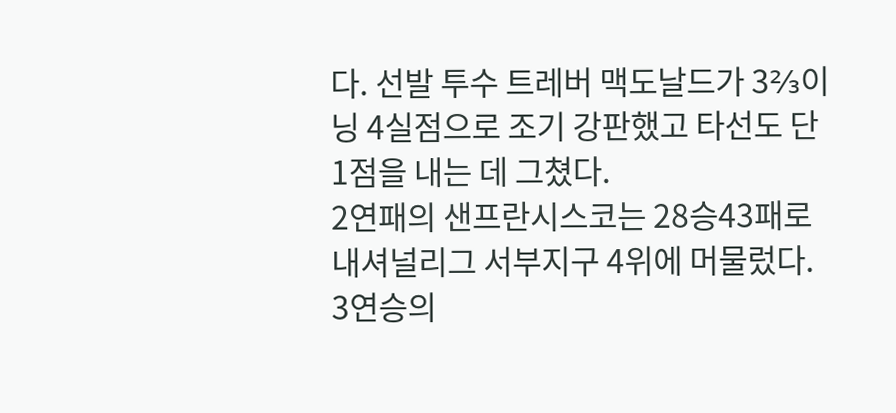다. 선발 투수 트레버 맥도날드가 3⅔이닝 4실점으로 조기 강판했고 타선도 단 1점을 내는 데 그쳤다.
2연패의 샌프란시스코는 28승43패로 내셔널리그 서부지구 4위에 머물렀다.
3연승의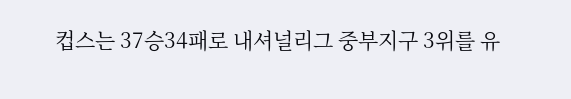컵스는 37승34패로 내셔널리그 중부지구 3위를 유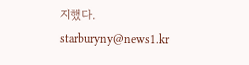지했다.
starburyny@news1.kr